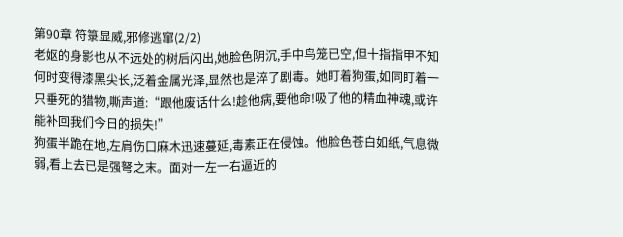第90章 符箓显威,邪修逃窜(2/2)
老妪的身影也从不远处的树后闪出,她脸色阴沉,手中鸟笼已空,但十指指甲不知何时变得漆黑尖长,泛着金属光泽,显然也是淬了剧毒。她盯着狗蛋,如同盯着一只垂死的猎物,嘶声道:“跟他废话什么!趁他病,要他命!吸了他的精血神魂,或许能补回我们今日的损失!”
狗蛋半跪在地,左肩伤口麻木迅速蔓延,毒素正在侵蚀。他脸色苍白如纸,气息微弱,看上去已是强弩之末。面对一左一右逼近的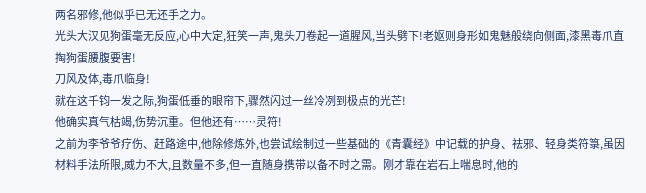两名邪修,他似乎已无还手之力。
光头大汉见狗蛋毫无反应,心中大定,狂笑一声,鬼头刀卷起一道腥风,当头劈下!老妪则身形如鬼魅般绕向侧面,漆黑毒爪直掏狗蛋腰腹要害!
刀风及体,毒爪临身!
就在这千钧一发之际,狗蛋低垂的眼帘下,骤然闪过一丝冷冽到极点的光芒!
他确实真气枯竭,伤势沉重。但他还有……灵符!
之前为李爷爷疗伤、赶路途中,他除修炼外,也尝试绘制过一些基础的《青囊经》中记载的护身、祛邪、轻身类符箓,虽因材料手法所限,威力不大,且数量不多,但一直随身携带以备不时之需。刚才靠在岩石上喘息时,他的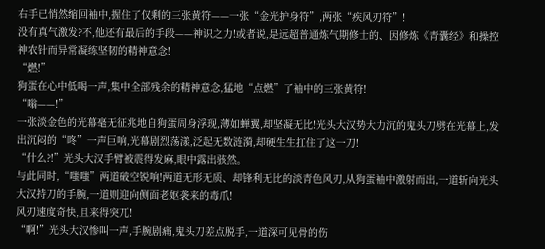右手已悄然缩回袖中,握住了仅剩的三张黄符——一张“金光护身符”,两张“疾风刃符”!
没有真气激发?不,他还有最后的手段——神识之力!或者说,是远超普通炼气期修士的、因修炼《青囊经》和操控神农针而异常凝练坚韧的精神意念!
“燃!”
狗蛋在心中低喝一声,集中全部残余的精神意念,猛地“点燃”了袖中的三张黄符!
“嗡——!”
一张淡金色的光幕毫无征兆地自狗蛋周身浮现,薄如蝉翼,却坚凝无比!光头大汉势大力沉的鬼头刀劈在光幕上,发出沉闷的“咚”一声巨响,光幕剧烈荡漾,泛起无数涟漪,却硬生生扛住了这一刀!
“什么?!”光头大汉手臂被震得发麻,眼中露出骇然。
与此同时,“嗤嗤”两道破空锐响!两道无形无质、却锋利无比的淡青色风刃,从狗蛋袖中激射而出,一道斩向光头大汉持刀的手腕,一道则迎向侧面老妪袭来的毒爪!
风刃速度奇快,且来得突兀!
“啊!”光头大汉惨叫一声,手腕剧痛,鬼头刀差点脱手,一道深可见骨的伤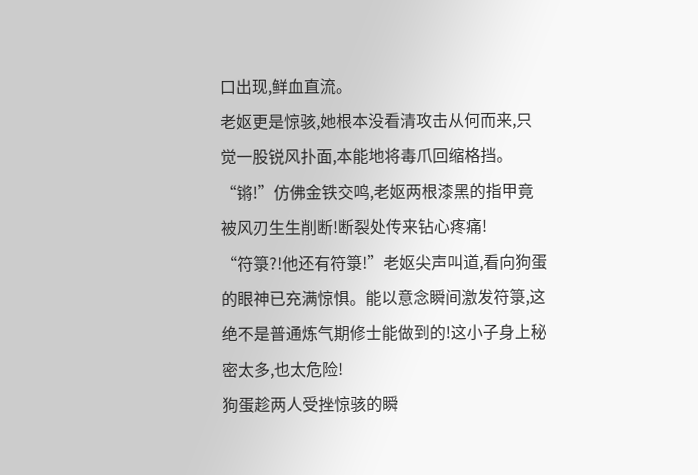口出现,鲜血直流。
老妪更是惊骇,她根本没看清攻击从何而来,只觉一股锐风扑面,本能地将毒爪回缩格挡。“锵!”仿佛金铁交鸣,老妪两根漆黑的指甲竟被风刃生生削断!断裂处传来钻心疼痛!
“符箓?!他还有符箓!”老妪尖声叫道,看向狗蛋的眼神已充满惊惧。能以意念瞬间激发符箓,这绝不是普通炼气期修士能做到的!这小子身上秘密太多,也太危险!
狗蛋趁两人受挫惊骇的瞬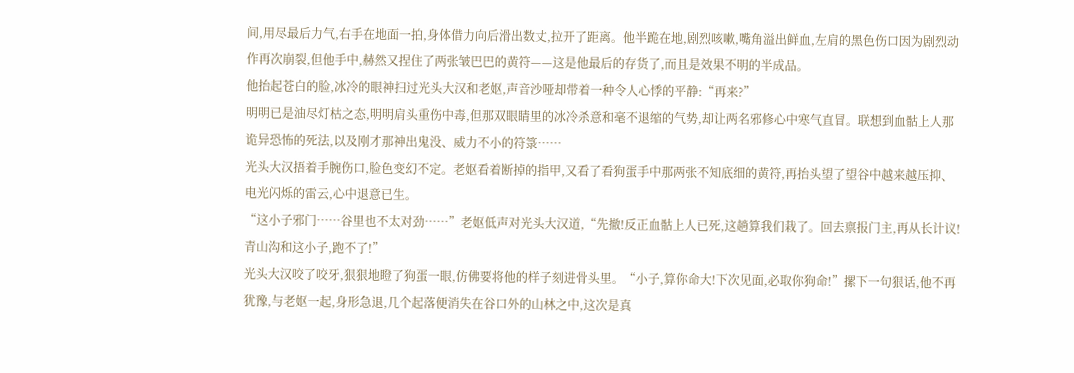间,用尽最后力气,右手在地面一拍,身体借力向后滑出数丈,拉开了距离。他半跪在地,剧烈咳嗽,嘴角溢出鲜血,左肩的黑色伤口因为剧烈动作再次崩裂,但他手中,赫然又捏住了两张皱巴巴的黄符——这是他最后的存货了,而且是效果不明的半成品。
他抬起苍白的脸,冰冷的眼神扫过光头大汉和老妪,声音沙哑却带着一种令人心悸的平静:“再来?”
明明已是油尽灯枯之态,明明肩头重伤中毒,但那双眼睛里的冰冷杀意和毫不退缩的气势,却让两名邪修心中寒气直冒。联想到血骷上人那诡异恐怖的死法,以及刚才那神出鬼没、威力不小的符箓……
光头大汉捂着手腕伤口,脸色变幻不定。老妪看着断掉的指甲,又看了看狗蛋手中那两张不知底细的黄符,再抬头望了望谷中越来越压抑、电光闪烁的雷云,心中退意已生。
“这小子邪门……谷里也不太对劲……”老妪低声对光头大汉道,“先撤!反正血骷上人已死,这趟算我们栽了。回去禀报门主,再从长计议!青山沟和这小子,跑不了!”
光头大汉咬了咬牙,狠狠地瞪了狗蛋一眼,仿佛要将他的样子刻进骨头里。“小子,算你命大!下次见面,必取你狗命!”摞下一句狠话,他不再犹豫,与老妪一起,身形急退,几个起落便消失在谷口外的山林之中,这次是真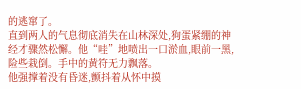的逃窜了。
直到两人的气息彻底消失在山林深处,狗蛋紧绷的神经才骤然松懈。他“哇”地喷出一口淤血,眼前一黑,险些栽倒。手中的黄符无力飘落。
他强撑着没有昏迷,颤抖着从怀中摸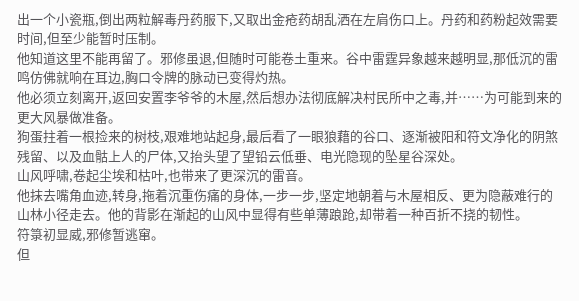出一个小瓷瓶,倒出两粒解毒丹药服下,又取出金疮药胡乱洒在左肩伤口上。丹药和药粉起效需要时间,但至少能暂时压制。
他知道这里不能再留了。邪修虽退,但随时可能卷土重来。谷中雷霆异象越来越明显,那低沉的雷鸣仿佛就响在耳边,胸口令牌的脉动已变得灼热。
他必须立刻离开,返回安置李爷爷的木屋,然后想办法彻底解决村民所中之毒,并……为可能到来的更大风暴做准备。
狗蛋拄着一根捡来的树枝,艰难地站起身,最后看了一眼狼藉的谷口、逐渐被阳和符文净化的阴煞残留、以及血骷上人的尸体,又抬头望了望铅云低垂、电光隐现的坠星谷深处。
山风呼啸,卷起尘埃和枯叶,也带来了更深沉的雷音。
他抹去嘴角血迹,转身,拖着沉重伤痛的身体,一步一步,坚定地朝着与木屋相反、更为隐蔽难行的山林小径走去。他的背影在渐起的山风中显得有些单薄踉跄,却带着一种百折不挠的韧性。
符箓初显威,邪修暂逃窜。
但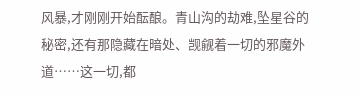风暴,才刚刚开始酝酿。青山沟的劫难,坠星谷的秘密,还有那隐藏在暗处、觊觎着一切的邪魔外道……这一切,都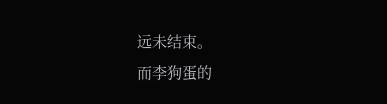远未结束。
而李狗蛋的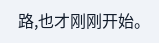路,也才刚刚开始。